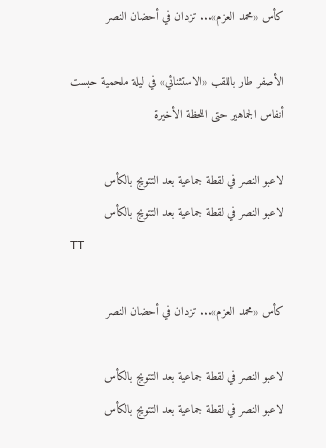كأس «محمد العزم»... تزدان في أحضان النصر

الأصفر طار باللقب «الاستثنائي» في ليلة ملحمية حبست أنفاس الجماهير حتى اللحظة الأخيرة

لاعبو النصر في لقطة جماعية بعد التتويج بالكأس
لاعبو النصر في لقطة جماعية بعد التتويج بالكأس
TT

كأس «محمد العزم»... تزدان في أحضان النصر

لاعبو النصر في لقطة جماعية بعد التتويج بالكأس
لاعبو النصر في لقطة جماعية بعد التتويج بالكأس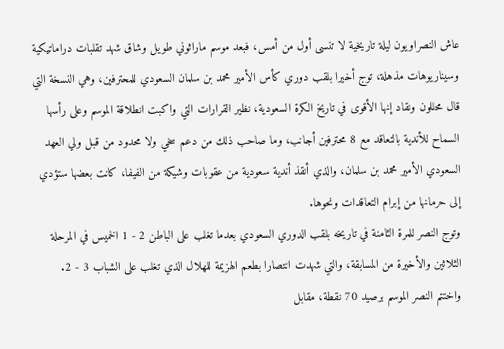عاش النصراويون ليلة تاريخية لا تنسى أول من أمس، فبعد موسم ماراثوني طويل وشاق شهد تقلبات دراماتيكية وسيناريوهات مذهلة، توج أخيرا بلقب دوري كأس الأمير محمد بن سلمان السعودي للمحترفين، وهي النسخة التي قال محللون ونقاد إنها الأقوى في تاريخ الكرة السعودية، نظير القرارات التي واكبت انطلاقة الموسم وعلى رأسها السماح للأندية بالتعاقد مع 8 محترفين أجانب، وما صاحب ذلك من دعم سخي ولا محدود من قبل ولي العهد السعودي الأمير محمد بن سلمان، والذي أنقذ أندية سعودية من عقوبات وشيكة من الفيفا، كانت بعضها ستؤدي إلى حرمانها من إبرام التعاقدات ونحوها.
وتوج النصر للمرة الثامنة في تاريخه بلقب الدوري السعودي بعدما تغلب على الباطن 2 - 1 الخميس في المرحلة الثلاثين والأخيرة من المسابقة، والتي شهدت انتصارا بطعم الهزيمة للهلال الذي تغلب على الشباب 3 - 2.
واختتم النصر الموسم برصيد 70 نقطة، مقابل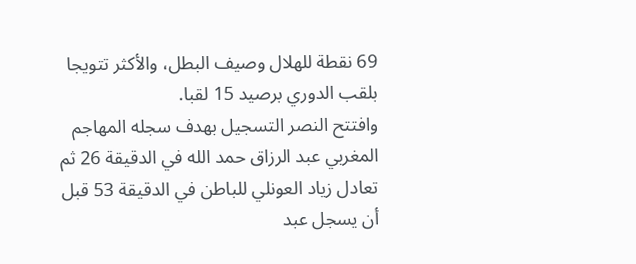69 نقطة للهلال وصيف البطل، والأكثر تتويجا بلقب الدوري برصيد 15 لقبا.
وافتتح النصر التسجيل بهدف سجله المهاجم المغربي عبد الرزاق حمد الله في الدقيقة 26 ثم تعادل زياد العونلي للباطن في الدقيقة 53 قبل أن يسجل عبد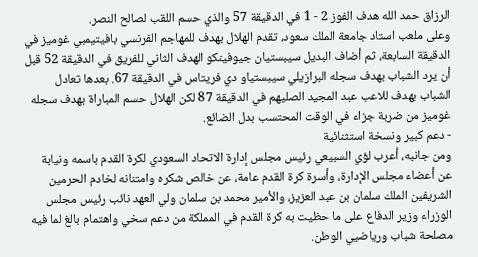الرزاق حمد الله هدف الفوز 2 - 1 في الدقيقة 57 والذي حسم اللقب لصالح النصر.
وعلى ملعب استاد جامعة الملك سعود، تقدم الهلال بهدف للمهاجم الفرنسي بافيتيمبي غوميز في الدقيقة السابعة، ثم أضاف البديل سيبستيان جيوفينكو الهدف الثاني للفريق في الدقيقة 52 قبل أن يرد الشباب بهدف سجله البرازيلي سيبستياو دي فريتاس في الدقيقة 67. بعدها تعادل الشباب بهدف للاعب عبد المجيد الصليهم في الدقيقة 87 لكن الهلال حسم المباراة بهدف سجله غوميز من ضربة جزاء في الوقت المحتسب بدل الضائع.
- دعم كبير ونسخة استثنائية
ومن جانبه، أعرب لؤي السبيعي رئيس مجلس إدارة الاتحاد السعودي لكرة القدم باسمه ونيابة عن أعضاء مجلس الإدارة، وأسرة كرة القدم عامة، عن خالص شكره وامتنانه لخادم الحرمين الشريفين الملك سلمان بن عبد العزيز، والأمير محمد بن سلمان ولي العهد نائب رئيس مجلس الوزراء وزير الدفاع على ما حظيت به كرة القدم في المملكة من دعم سخي واهتمام بالغ لما فيه مصلحة شباب ورياضيي الوطن.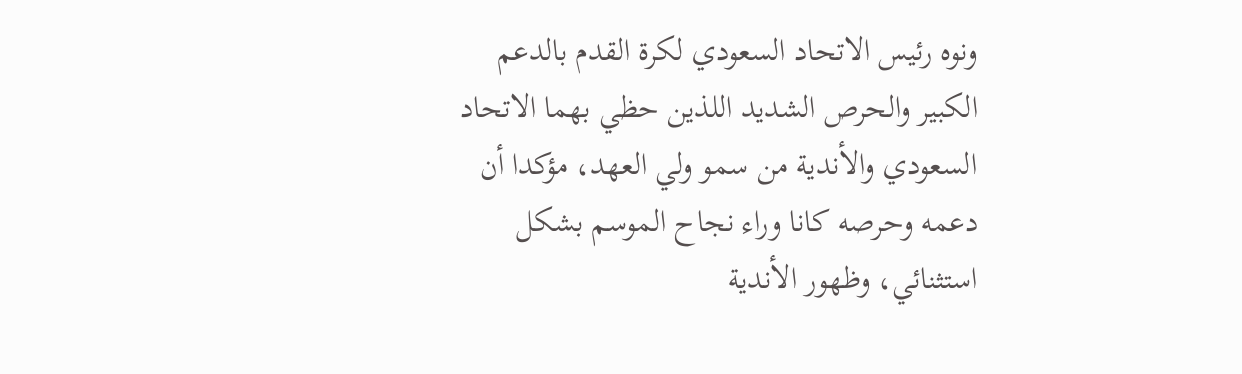ونوه رئيس الاتحاد السعودي لكرة القدم بالدعم الكبير والحرص الشديد اللذين حظي بهما الاتحاد السعودي والأندية من سمو ولي العهد، مؤكدا أن دعمه وحرصه كانا وراء نجاح الموسم بشكل استثنائي، وظهور الأندية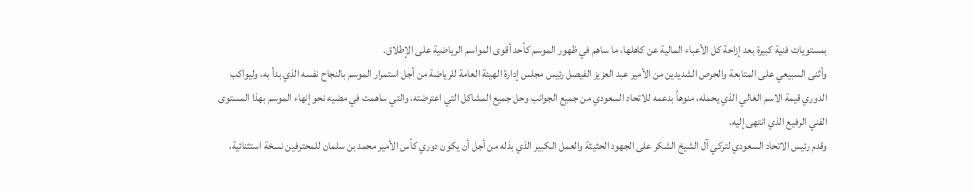بمستويات فنية كبيرة بعد إزاحة كل الأعباء المالية عن كاهلها، ما ساهم في ظهور الموسم كأحد أقوى المواسم الرياضية على الإطلاق.
وأثنى السبيعي على المتابعة والحرص الشديدين من الأمير عبد العزيز الفيصل رئيس مجلس إدارة الهيئة العامة للرياضة من أجل استمرار الموسم بالنجاح نفسه الذي بدأ به، وليواكب الدوري قيمة الاسم الغالي الذي يحمله، منوهاً بدعمه للاتحاد السعودي من جميع الجوانب وحل جميع المشاكل التي اعترضته، والتي ساهمت في مضيه نحو إنهاء الموسم بهذا المستوى الفني الرفيع الذي انتهى إليه.
وقدم رئيس الاتحاد السعودي لتركي آل الشيخ الشكر على الجهود الحثيثة والعمل الـكبير الذي بذله من أجل أن يكون دوري كأس الأمير محمد بن سلمان للمحترفين نسخة استثنائية،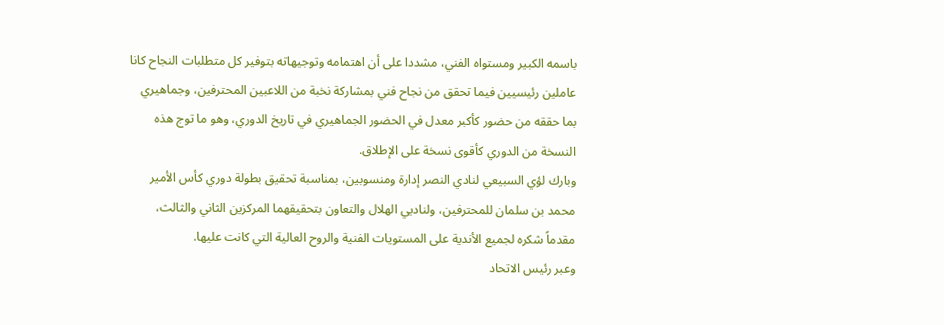باسمه الكبير ومستواه الفني، مشددا على أن اهتمامه وتوجيهاته بتوفير كل متطلبات النجاح كانا عاملين رئيسيين فيما تحقق من نجاح فني بمشاركة نخبة من اللاعبين المحترفين، وجماهيري بما حققه من حضور كأكبر معدل في الحضور الجماهيري في تاريخ الدوري، وهو ما توج هذه النسخة من الدوري كأقوى نسخة على الإطلاق.
وبارك لؤي السبيعي لنادي النصر إدارة ومنسوبين، بمناسبة تحقيق بطولة دوري كأس الأمير محمد بن سلمان للمحترفين، ولناديي الهلال والتعاون بتحقيقهما المركزين الثاني والثالث، مقدماً شكره لجميع الأندية على المستويات الفنية والروح العالية التي كانت عليها.
وعبر رئيس الاتحاد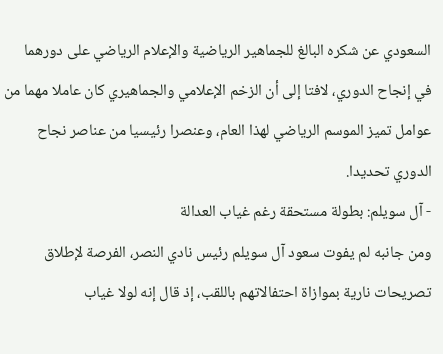السعودي عن شكره البالغ للجماهير الرياضية والإعلام الرياضي على دورهما في إنجاح الدوري، لافتا إلى أن الزخم الإعلامي والجماهيري كان عاملا مهما من عوامل تميز الموسم الرياضي لهذا العام، وعنصرا رئيسيا من عناصر نجاح الدوري تحديدا.
- آل سويلم: بطولة مستحقة رغم غياب العدالة
ومن جانبه لم يفوت سعود آل سويلم رئيس نادي النصر، الفرصة لإطلاق تصريحات نارية بموازاة احتفالاتهم باللقب، إذ قال إنه لولا غياب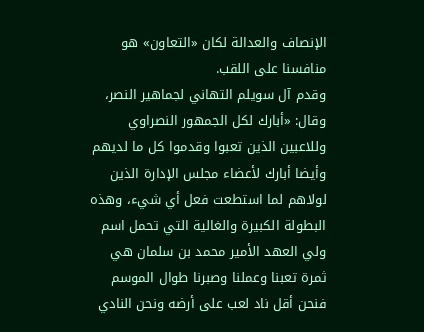الإنصاف والعدالة لكان «التعاون» هو منافسنا على اللقب.
وقدم آل سويلم التهاني لجماهير النصر، وقال: «أبارك لكل الجمهور النصراوي وللاعبين الذين تعبوا وقدموا كل ما لديهم وأيضا أبارك لأعضاء مجلس الإدارة الذين لولاهم لما استطعت فعل أي شيء، وهذه البطولة الكبيرة والغالية التي تحمل اسم ولي العهد الأمير محمد بن سلمان هي ثمرة تعبنا وعملنا وصبرنا طوال الموسم فنحن أقل ناد لعب على أرضه ونحن النادي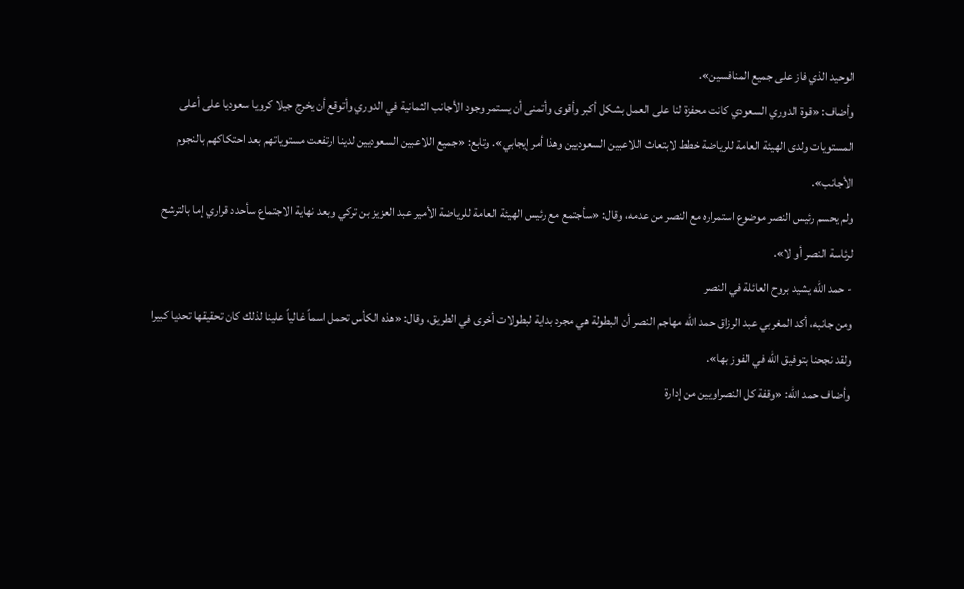الوحيد الذي فاز على جميع المنافسين».
وأضاف: «قوة الدوري السعودي كانت محفزة لنا على العمل بشكل أكبر وأقوى وأتمنى أن يستمر وجود الأجانب الثمانية في الدوري وأتوقع أن يخرج جيلا كرويا سعوديا على أعلى المستويات ولدى الهيئة العامة للرياضة خطط لابتعاث اللاعبين السعوديين وهذا أمر إيجابي». وتابع: «جميع اللاعبين السعوديين لدينا ارتفعت مستوياتهم بعد احتكاكهم بالنجوم الأجانب».
ولم يحسم رئيس النصر موضوع استمراره مع النصر من عدمه، وقال: «سأجتمع مع رئيس الهيئة العامة للرياضة الأمير عبد العزيز بن تركي وبعد نهاية الاجتماع سأحدد قراري إما بالترشح لرئاسة النصر أو لا».
- حمد الله يشيد بروح العائلة في النصر
ومن جانبه، أكد المغربي عبد الرزاق حمد الله مهاجم النصر أن البطولة هي مجرد بداية لبطولات أخرى في الطريق، وقال: «هذه الكأس تحمل اسماً غالياً علينا لذلك كان تحقيقها تحديا كبيرا ولقد نجحنا بتوفيق الله في الفوز بها».
وأضاف حمد الله: «وقفة كل النصراويين من إدارة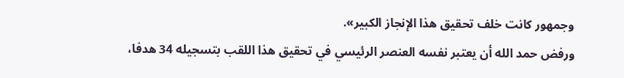وجمهور كانت خلف تحقيق هذا الإنجاز الكبير».
ورفض حمد الله أن يعتبر نفسه العنصر الرئيسي في تحقيق هذا اللقب بتسجيله 34 هدفا،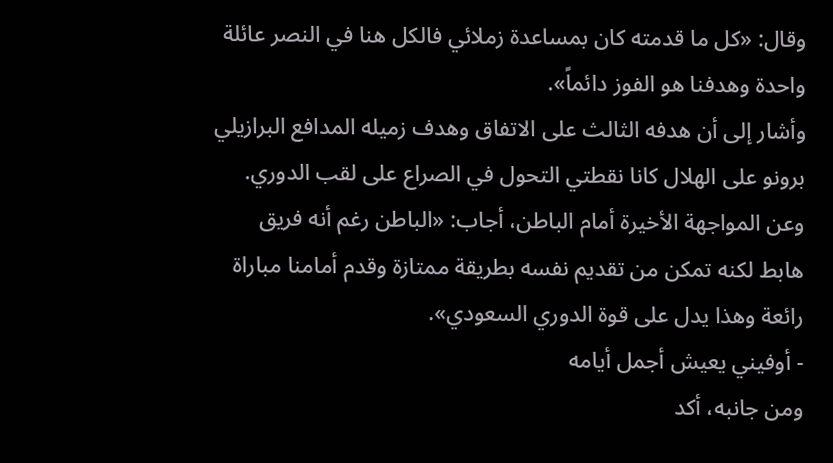وقال: «كل ما قدمته كان بمساعدة زملائي فالكل هنا في النصر عائلة واحدة وهدفنا هو الفوز دائماً».
وأشار إلى أن هدفه الثالث على الاتفاق وهدف زميله المدافع البرازيلي برونو على الهلال كانا نقطتي التحول في الصراع على لقب الدوري.
وعن المواجهة الأخيرة أمام الباطن، أجاب: «الباطن رغم أنه فريق هابط لكنه تمكن من تقديم نفسه بطريقة ممتازة وقدم أمامنا مباراة رائعة وهذا يدل على قوة الدوري السعودي».
- أوفيني يعيش أجمل أيامه
ومن جانبه، أكد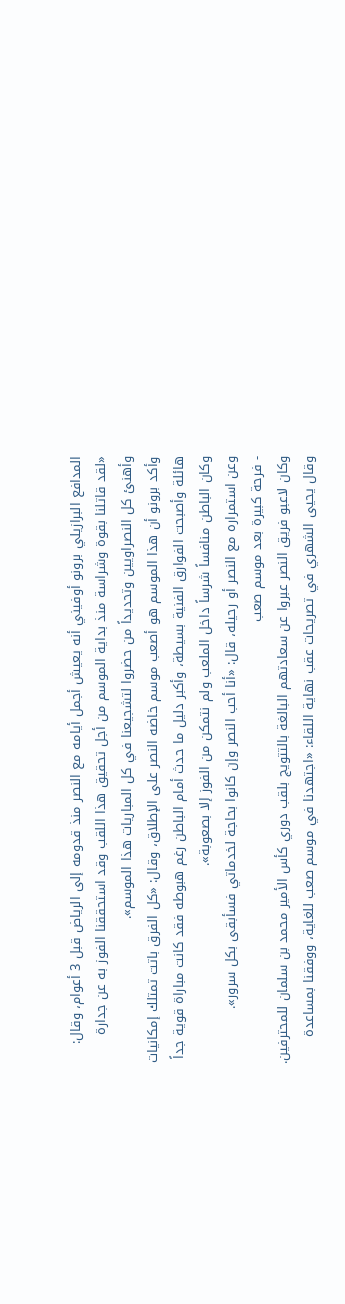المدافع البرازيلي برونو أوفيني أنه يعيش أجمل أيامه مع النصر منذ قدومه إلى الرياض قبل 3 أعوام، وقال: «لقد قاتلنا بقوة وشراسة منذ بداية الموسم من أجل تحقيق هذا اللقب وقد استحققنا الفوز به عن جدارة وأهنئ كل النصراويين وتحديداً من حضروا لتشجيعنا في كل المباريات هذا الموسم».
وأكد برونو أن هذا الموسم هو أصعب موسم خاضه النصر على الإطلاق، وقال: «كل الفرق باتت تمتلك إمكانيات هائلة وأصبحت الفوارق الفنية بسيطة، وأكبر دليل ما حدث أمام الباطن رغم هبوطه فقد كانت مباراة قوية جداً وكان الباطن منافساً شرساً داخل الملعب ولم نتمكن من الفوز إلا بصعوبة».
وعن استمراره مع النصر أو رحيله، قال: «أنا أحب النصر وإن كانوا بحاجة لخدماتي فسأبقى بكل سرور».
- فرحة كبيرة بعد موسم صعب
وكان لاعبو فريق النصر عبروا عن سعادتهم البالغة بالتتويج بلقب دوري كأس الأمير محمد بن سلمان للمحترفين. وقال يحيى الشهري في تصريحات عقب نهاية اللقاء: «اجتهدنا في موسم صعب للغاية، ووفقنا بمساعدة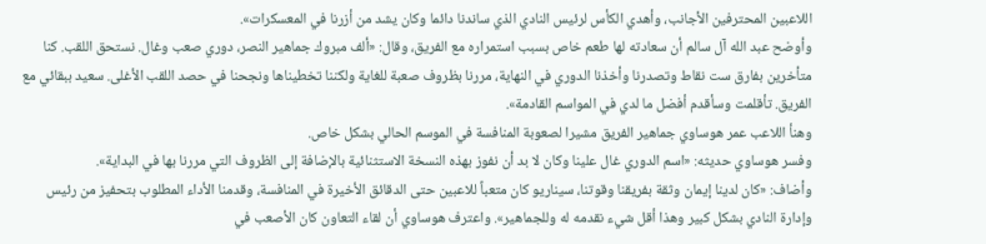اللاعبين المحترفين الأجانب، وأهدي الكأس لرئيس النادي الذي ساندنا دائما وكان يشد من أزرنا في المعسكرات».
وأوضح عبد الله آل سالم أن سعادته لها طعم خاص بسبب استمراره مع الفريق، وقال: «ألف مبروك جماهير النصر، دوري صعب وغال. نستحق اللقب. كنا متأخرين بفارق ست نقاط وتصدرنا وأخذنا الدوري في النهاية، مررنا بظروف صعبة للغاية ولكننا تخطيناها ونجحنا في حصد اللقب الأغلى. سعيد ببقائي مع الفريق. تأقلمت وسأقدم أفضل ما لدي في المواسم القادمة».
وهنأ اللاعب عمر هوساوي جماهير الفريق مشيرا لصعوبة المنافسة في الموسم الحالي بشكل خاص.
وفسر هوساوي حديثه: «اسم الدوري غال علينا وكان لا بد أن نفوز بهذه النسخة الاستثنائية بالإضافة إلى الظروف التي مررنا بها في البداية».
وأضاف: «كان لدينا إيمان وثقة بفريقنا وقوتنا، سيناريو كان متعباً للاعبين حتى الدقائق الأخيرة في المنافسة، وقدمنا الأداء المطلوب بتحفيز من رئيس وإدارة النادي بشكل كبير وهذا أقل شيء نقدمه له وللجماهير». واعترف هوساوي أن لقاء التعاون كان الأصعب في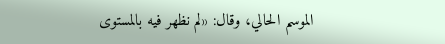الموسم الحالي، وقال: «لم نظهر فيه بالمستوى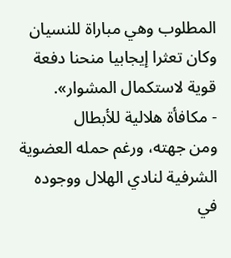المطلوب وهي مباراة للنسيان وكان تعثرا إيجابيا منحنا دفعة قوية لاستكمال المشوار».
- مكافأة هلالية للأبطال
ومن جهته، ورغم حمله العضوية الشرفية لنادي الهلال ووجوده في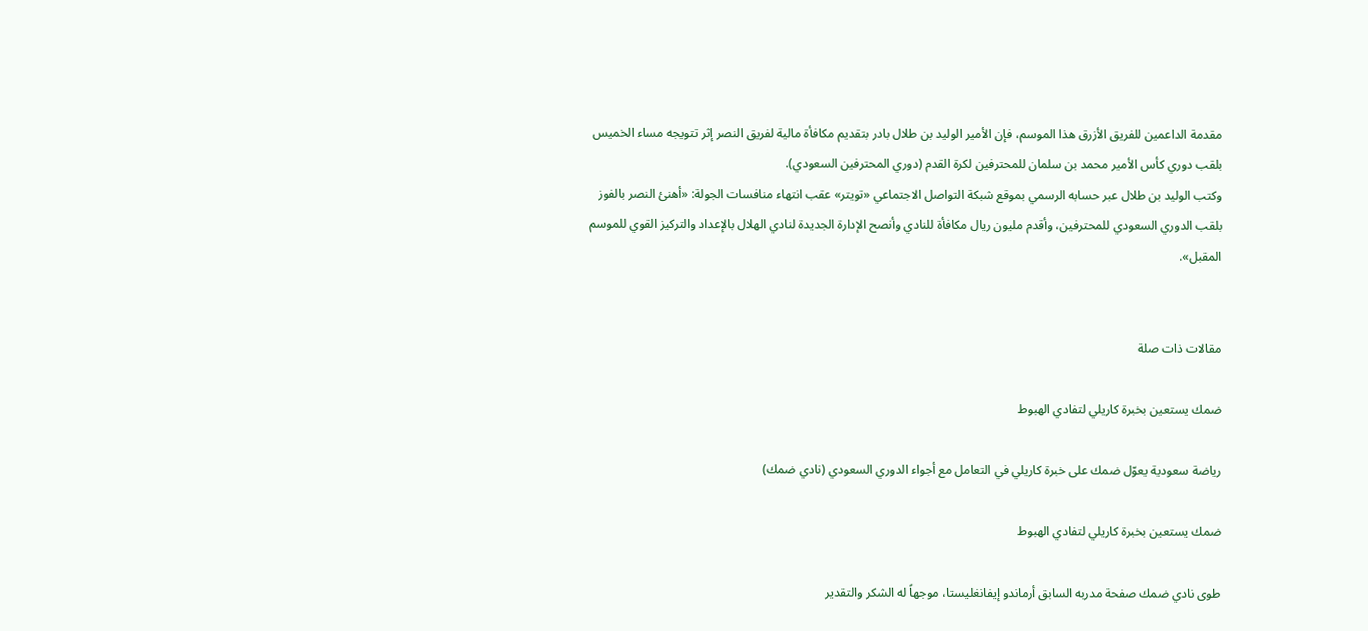مقدمة الداعمين للفريق الأزرق هذا الموسم، فإن الأمير الوليد بن طلال بادر بتقديم مكافأة مالية لفريق النصر إثر تتويجه مساء الخميس بلقب دوري كأس الأمير محمد بن سلمان للمحترفين لكرة القدم (دوري المحترفين السعودي).
وكتب الوليد بن طلال عبر حسابه الرسمي بموقع شبكة التواصل الاجتماعي «تويتر» عقب انتهاء منافسات الجولة: «أهنئ النصر بالفوز بلقب الدوري السعودي للمحترفين، وأقدم مليون ريال مكافأة للنادي وأنصح الإدارة الجديدة لنادي الهلال بالإعداد والتركيز القوي للموسم المقبل».


مقالات ذات صلة

ضمك يستعين بخبرة كاريلي لتفادي الهبوط

رياضة سعودية يعوّل ضمك على خبرة كاريلي في التعامل مع أجواء الدوري السعودي (نادي ضمك)

ضمك يستعين بخبرة كاريلي لتفادي الهبوط

طوى نادي ضمك صفحة مدربه السابق أرماندو إيفانغليستا، موجهاً له الشكر والتقدير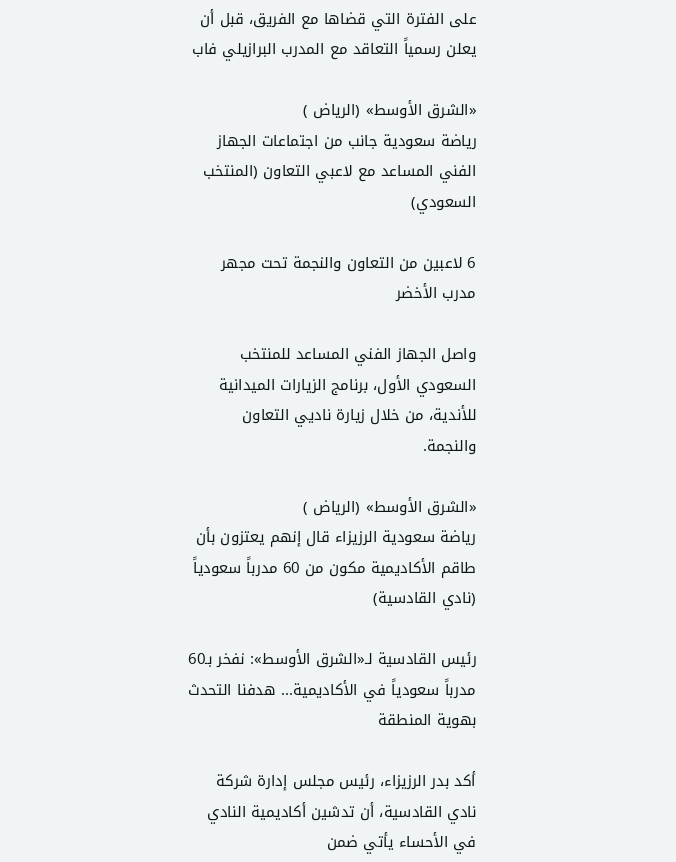على الفترة التي قضاها مع الفريق، قبل أن يعلن رسمياً التعاقد مع المدرب البرازيلي فاب

«الشرق الأوسط» (الرياض )
رياضة سعودية جانب من اجتماعات الجهاز الفني المساعد مع لاعبي التعاون (المنتخب السعودي)

6 لاعبين من التعاون والنجمة تحت مجهر مدرب الأخضر

واصل الجهاز الفني المساعد للمنتخب السعودي الأول، برنامج الزيارات الميدانية للأندية، من خلال زيارة ناديي التعاون والنجمة.

«الشرق الأوسط» (الرياض )
رياضة سعودية الرزيزاء قال إنهم يعتزون بأن طاقم الأكاديمية مكون من 60 مدرباً سعودياً (نادي القادسية)

رئيس القادسية لـ«الشرق الأوسط»: نفخر بـ60 مدرباً سعودياً في الأكاديمية... هدفنا التحدث بهوية المنطقة

أكد بدر الرزيزاء، رئيس مجلس إدارة شركة نادي القادسية، أن تدشين أكاديمية النادي في الأحساء يأتي ضمن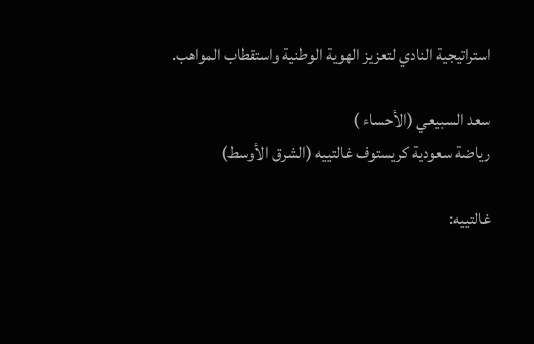استراتيجية النادي لتعزيز الهوية الوطنية واستقطاب المواهب.

سعد السبيعي (الأحساء )
رياضة سعودية كريستوف غالتييه (الشرق الأوسط)

غالتييه: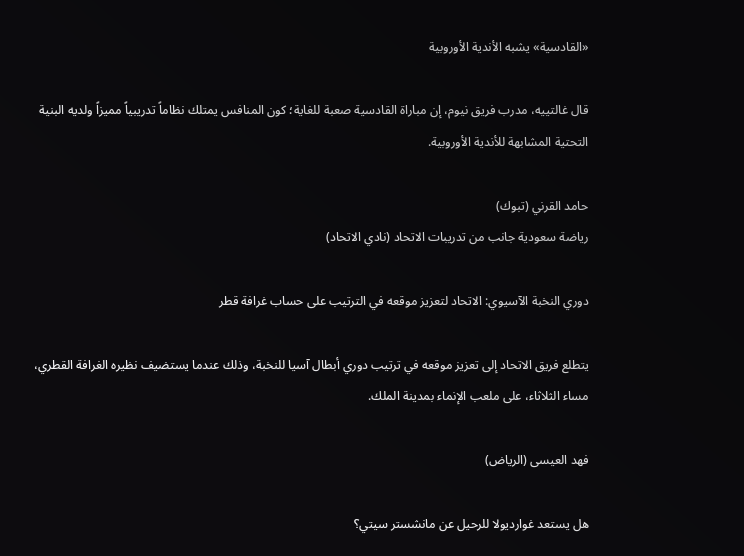«القادسية» يشبه الأندية الأوروبية

قال غالتييه، مدرب فريق نيوم، إن مباراة القادسية صعبة للغاية؛ كون المنافس يمتلك نظاماً تدريبياً مميزاً ولديه البنية التحتية المشابهة للأندية الأوروبية.

حامد القرني (تبوك)
رياضة سعودية جانب من تدريبات الاتحاد (نادي الاتحاد)

دوري النخبة الآسيوي: الاتحاد لتعزيز موقعه في الترتيب على حساب غرافة قطر

يتطلع فريق الاتحاد إلى تعزيز موقعه في ترتيب دوري أبطال آسيا للنخبة، وذلك عندما يستضيف نظيره الغرافة القطري، مساء الثلاثاء، على ملعب الإنماء بمدينة الملك.

فهد العيسى (الرياض)

هل يستعد غوارديولا للرحيل عن مانشستر سيتي؟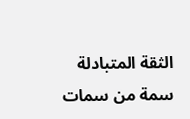الثقة المتبادلة سمة من سمات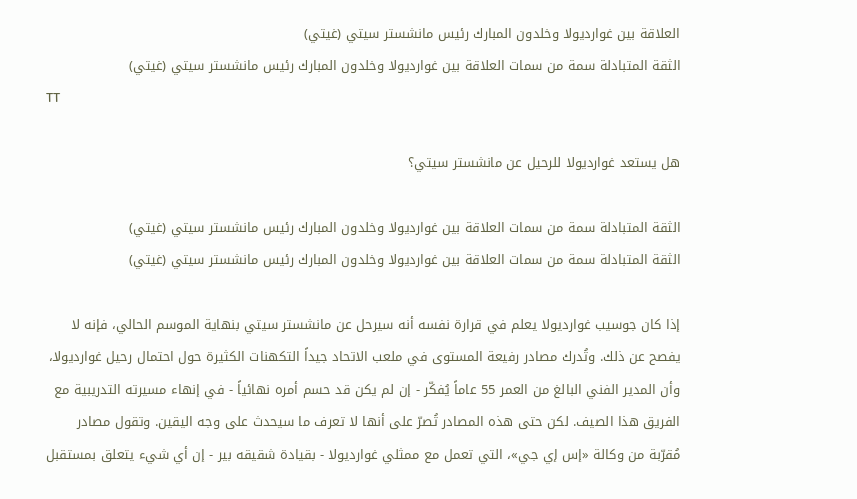العلاقة بين غوارديولا وخلدون المبارك رئيس مانشستر سيتي (غيتي)
الثقة المتبادلة سمة من سمات العلاقة بين غوارديولا وخلدون المبارك رئيس مانشستر سيتي (غيتي)
TT

هل يستعد غوارديولا للرحيل عن مانشستر سيتي؟

الثقة المتبادلة سمة من سمات العلاقة بين غوارديولا وخلدون المبارك رئيس مانشستر سيتي (غيتي)
الثقة المتبادلة سمة من سمات العلاقة بين غوارديولا وخلدون المبارك رئيس مانشستر سيتي (غيتي)

إذا كان جوسيب غوارديولا يعلم في قرارة نفسه أنه سيرحل عن مانشستر سيتي بنهاية الموسم الحالي، فإنه لا يفصح عن ذلك. وتُدرك مصادر رفيعة المستوى في ملعب الاتحاد جيداً التكهنات الكثيرة حول احتمال رحيل غوارديولا، وأن المدير الفني البالغ من العمر 55 عاماً يُفكّر - إن لم يكن قد حسم أمره نهائياً - في إنهاء مسيرته التدريبية مع الفريق هذا الصيف. لكن حتى هذه المصادر تُصرّ على أنها لا تعرف ما سيحدث على وجه اليقين. وتقول مصادر مُقرّبة من وكالة «إس إي جي»، التي تعمل مع ممثلي غوارديولا - بقيادة شقيقه بير - إن أي شيء يتعلق بمستقبل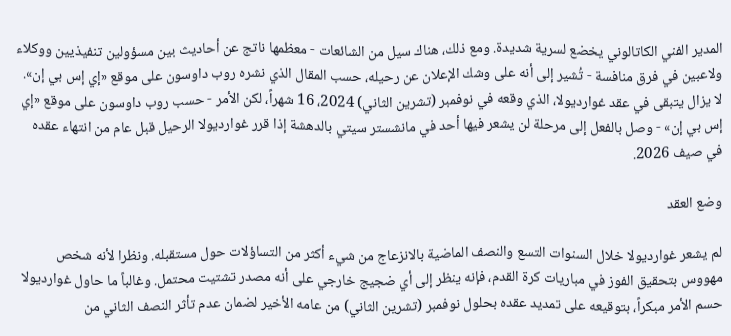المدير الفني الكاتالوني يخضع لسرية شديدة. ومع ذلك، هناك سيل من الشائعات - معظمها ناتج عن أحاديث بين مسؤولين تنفيذيين ووكلاء ولاعبين في فرق منافسة - تُشير إلى أنه على وشك الإعلان عن رحيله، حسب المقال الذي نشره روب داوسون على موقع «إي إس بي إن». لا يزال يتبقى في عقد غوارديولا، الذي وقعه في نوفمبر (تشرين الثاني) 2024، 16 شهراً، لكن الأمر - حسب روب داوسون على موقع «إي إس بي إن» - وصل بالفعل إلى مرحلة لن يشعر فيها أحد في مانشستر سيتي بالدهشة إذا قرر غوارديولا الرحيل قبل عام من انتهاء عقده في صيف 2026.

وضع العقد

لم يشعر غوارديولا خلال السنوات التسع والنصف الماضية بالانزعاج من شيء أكثر من التساؤلات حول مستقبله. ونظرا لأنه شخص مهووس بتحقيق الفوز في مباريات كرة القدم، فإنه ينظر إلى أي ضجيج خارجي على أنه مصدر تشتيت محتمل. وغالباً ما حاول غوارديولا حسم الأمر مبكراً، بتوقيعه على تمديد عقده بحلول نوفمبر (تشرين الثاني) من عامه الأخير لضمان عدم تأثر النصف الثاني من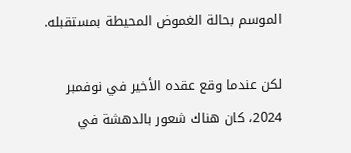الموسم بحالة الغموض المحيطة بمستقبله.

لكن عندما وقع عقده الأخير في نوفمبر 2024، كان هناك شعور بالدهشة في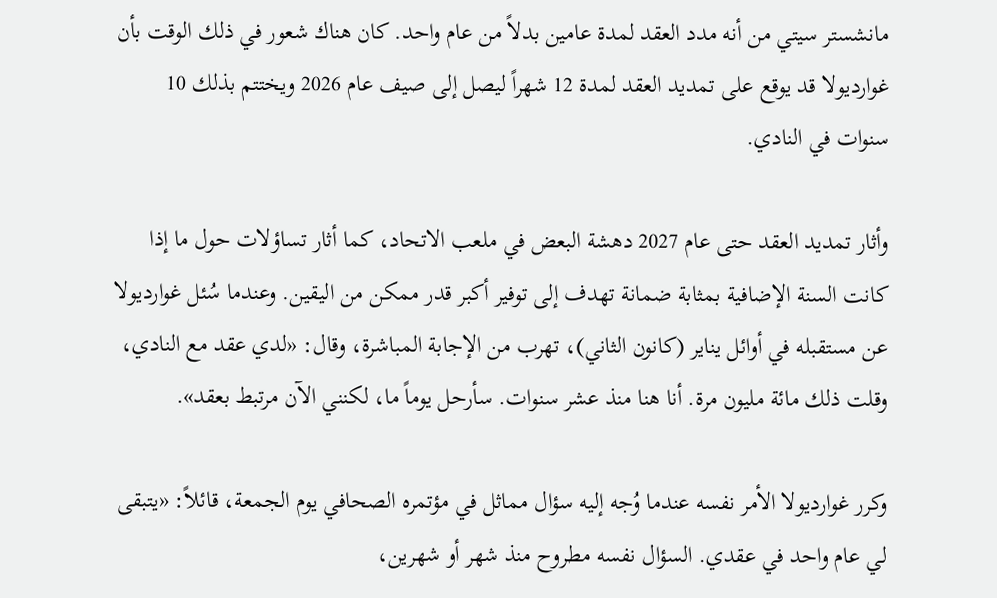مانشستر سيتي من أنه مدد العقد لمدة عامين بدلاً من عام واحد. كان هناك شعور في ذلك الوقت بأن غوارديولا قد يوقع على تمديد العقد لمدة 12 شهراً ليصل إلى صيف عام 2026 ويختتم بذلك 10 سنوات في النادي.

وأثار تمديد العقد حتى عام 2027 دهشة البعض في ملعب الاتحاد، كما أثار تساؤلات حول ما إذا كانت السنة الإضافية بمثابة ضمانة تهدف إلى توفير أكبر قدر ممكن من اليقين. وعندما سُئل غوارديولا عن مستقبله في أوائل يناير (كانون الثاني)، تهرب من الإجابة المباشرة، وقال: «لدي عقد مع النادي، وقلت ذلك مائة مليون مرة. أنا هنا منذ عشر سنوات. سأرحل يوماً ما، لكنني الآن مرتبط بعقد».

وكرر غوارديولا الأمر نفسه عندما وُجه إليه سؤال مماثل في مؤتمره الصحافي يوم الجمعة، قائلاً: «يتبقى لي عام واحد في عقدي. السؤال نفسه مطروح منذ شهر أو شهرين،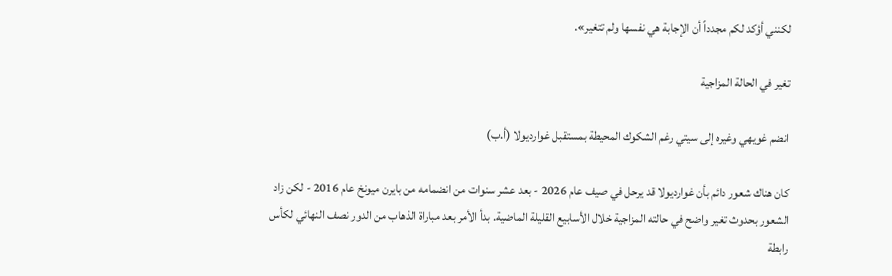لكنني أؤكد لكم مجدداً أن الإجابة هي نفسها ولم تتغير».

تغير في الحالة المزاجية

انضم غويهي وغيره إلى سيتي رغم الشكوك المحيطة بمستقبل غوارديولا (أ.ب)

كان هناك شعور دائم بأن غوارديولا قد يرحل في صيف عام 2026 - بعد عشر سنوات من انضمامه من بايرن ميونخ عام 2016 - لكن زاد الشعور بحدوث تغير واضح في حالته المزاجية خلال الأسابيع القليلة الماضية. بدأ الأمر بعد مباراة الذهاب من الدور نصف النهائي لكأس رابطة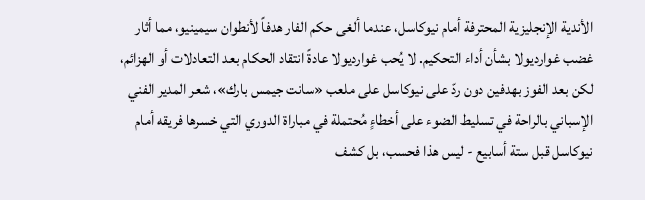الأندية الإنجليزية المحترفة أمام نيوكاسل، عندما ألغى حكم الفار هدفاً لأنطوان سيمينيو، مما أثار غضب غوارديولا بشأن أداء التحكيم. لا يُحب غوارديولا عادةً انتقاد الحكام بعد التعادلات أو الهزائم، لكن بعد الفوز بهدفين دون ردّ على نيوكاسل على ملعب «سانت جيمس بارك»، شعر المدير الفني الإسباني بالراحة في تسليط الضوء على أخطاءٍ مُحتملة في مباراة الدوري التي خسرها فريقه أمام نيوكاسل قبل ستة أسابيع - ليس هذا فحسب، بل كشف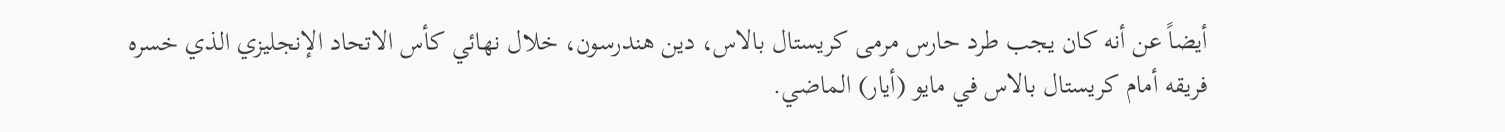أيضاً عن أنه كان يجب طرد حارس مرمى كريستال بالاس، دين هندرسون، خلال نهائي كأس الاتحاد الإنجليزي الذي خسره فريقه أمام كريستال بالاس في مايو (أيار) الماضي.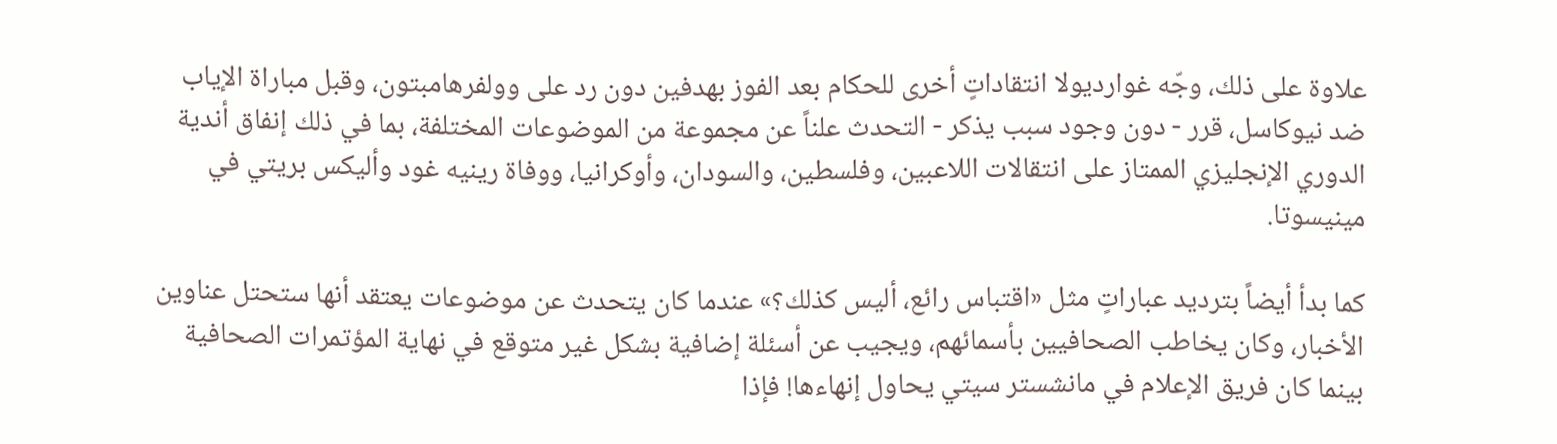علاوة على ذلك، وجّه غوارديولا انتقاداتٍ أخرى للحكام بعد الفوز بهدفين دون رد على وولفرهامبتون، وقبل مباراة الإياب ضد نيوكاسل، قرر - دون وجود سبب يذكر - التحدث علناً عن مجموعة من الموضوعات المختلفة، بما في ذلك إنفاق أندية الدوري الإنجليزي الممتاز على انتقالات اللاعبين، وفلسطين، والسودان، وأوكرانيا، ووفاة رينيه غود وأليكس بريتي في مينيسوتا.

كما بدأ أيضاً بترديد عباراتٍ مثل «اقتباس رائع، أليس كذلك؟» عندما كان يتحدث عن موضوعات يعتقد أنها ستحتل عناوين الأخبار، وكان يخاطب الصحافيين بأسمائهم، ويجيب عن أسئلة إضافية بشكل غير متوقع في نهاية المؤتمرات الصحافية بينما كان فريق الإعلام في مانشستر سيتي يحاول إنهاءها! فإذا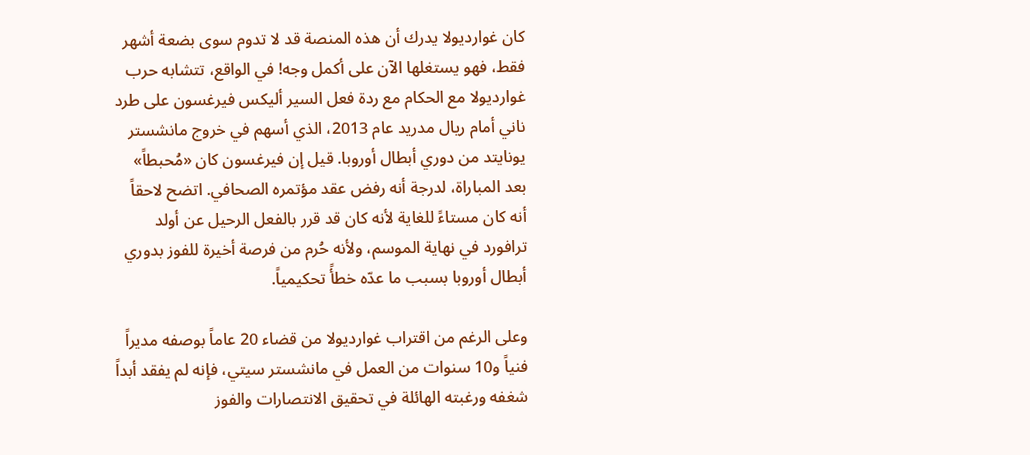كان غوارديولا يدرك أن هذه المنصة قد لا تدوم سوى بضعة أشهر فقط، فهو يستغلها الآن على أكمل وجه! في الواقع، تتشابه حرب غوارديولا مع الحكام مع ردة فعل السير أليكس فيرغسون على طرد ناني أمام ريال مدريد عام 2013، الذي أسهم في خروج مانشستر يونايتد من دوري أبطال أوروبا. قيل إن فيرغسون كان «مُحبطاً» بعد المباراة، لدرجة أنه رفض عقد مؤتمره الصحافي. اتضح لاحقاً أنه كان مستاءً للغاية لأنه كان قد قرر بالفعل الرحيل عن أولد ترافورد في نهاية الموسم، ولأنه حُرم من فرصة أخيرة للفوز بدوري أبطال أوروبا بسبب ما عدّه خطأً تحكيمياً.

وعلى الرغم من اقتراب غوارديولا من قضاء 20 عاماً بوصفه مديراً فنياً و10 سنوات من العمل في مانشستر سيتي، فإنه لم يفقد أبداً شغفه ورغبته الهائلة في تحقيق الانتصارات والفوز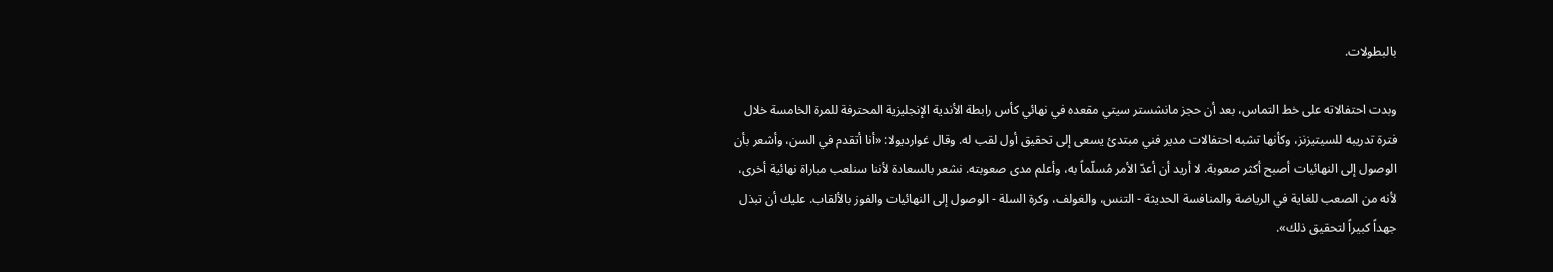بالبطولات.

وبدت احتفالاته على خط التماس، بعد أن حجز مانشستر سيتي مقعده في نهائي كأس رابطة الأندية الإنجليزية المحترفة للمرة الخامسة خلال فترة تدريبه للسيتيزنز، وكأنها تشبه احتفالات مدير فني مبتدئ يسعى إلى تحقيق أول لقب له. وقال غوارديولا: «أنا أتقدم في السن، وأشعر بأن الوصول إلى النهائيات أصبح أكثر صعوبة. لا أريد أن أعدّ الأمر مُسلّماً به، وأعلم مدى صعوبته. نشعر بالسعادة لأننا سنلعب مباراة نهائية أخرى، لأنه من الصعب للغاية في الرياضة والمنافسة الحديثة - التنس، والغولف، وكرة السلة - الوصول إلى النهائيات والفوز بالألقاب. عليك أن تبذل جهداً كبيراً لتحقيق ذلك».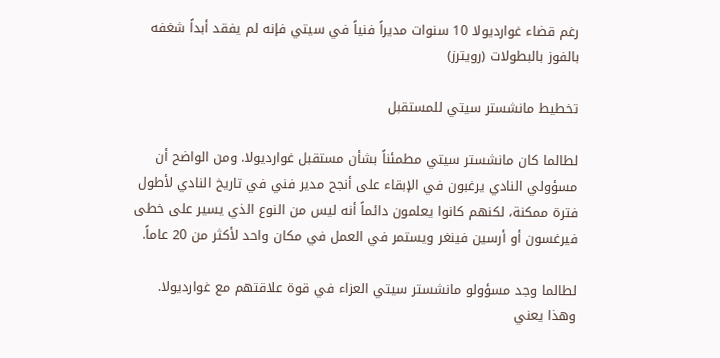رغم قضاء غوارديولا 10 سنوات مديراً فنياً في سيتي فإنه لم يفقد أبداً شغفه بالفوز بالبطولات (رويترز)

تخطيط مانشستر سيتي للمستقبل

لطالما كان مانشستر سيتي مطمئناً بشأن مستقبل غوارديولا. ومن الواضح أن مسؤولي النادي يرغبون في الإبقاء على أنجح مدير فني في تاريخ النادي لأطول فترة ممكنة، لكنهم كانوا يعلمون دائماً أنه ليس من النوع الذي يسير على خطى فيرغسون أو أرسين فينغر ويستمر في العمل في مكان واحد لأكثر من 20 عاماً.

لطالما وجد مسؤولو مانشستر سيتي العزاء في قوة علاقتهم مع غوارديولا. وهذا يعني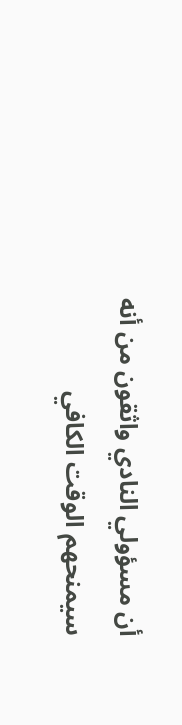أن مسؤولي النادي واثقون من أنه سيمنحهم الوقت الكافي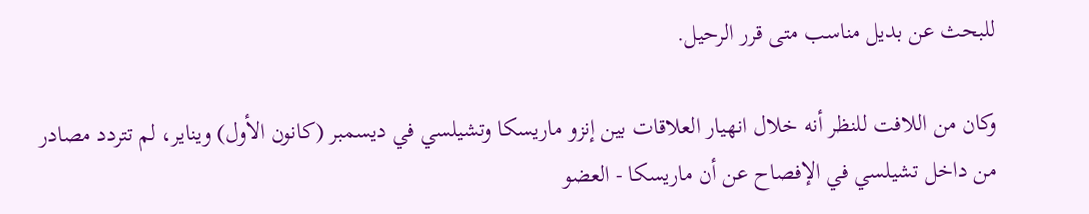للبحث عن بديل مناسب متى قرر الرحيل.

وكان من اللافت للنظر أنه خلال انهيار العلاقات بين إنزو ماريسكا وتشيلسي في ديسمبر (كانون الأول) ويناير، لم تتردد مصادر من داخل تشيلسي في الإفصاح عن أن ماريسكا - العضو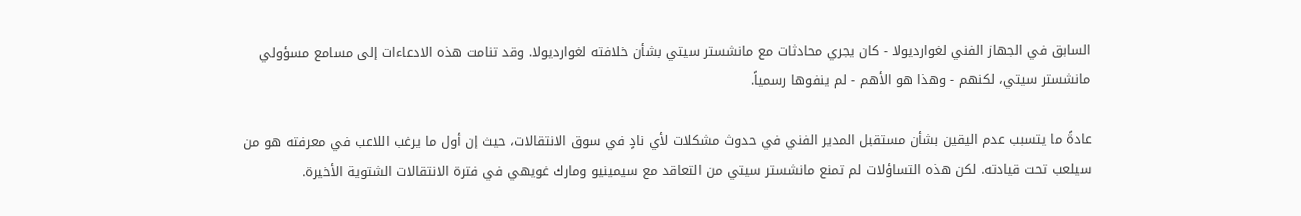السابق في الجهاز الفني لغوارديولا - كان يجري محادثات مع مانشستر سيتي بشأن خلافته لغوارديولا. وقد تنامت هذه الادعاءات إلى مسامع مسؤولي مانشستر سيتي، لكنهم - وهذا هو الأهم - لم ينفوها رسمياً.

عادةً ما يتسبب عدم اليقين بشأن مستقبل المدير الفني في حدوث مشكلات لأي نادٍ في سوق الانتقالات، حيث إن أول ما يرغب اللاعب في معرفته هو من سيلعب تحت قيادته. لكن هذه التساؤلات لم تمنع مانشستر سيتي من التعاقد مع سيمينيو ومارك غويهي في فترة الانتقالات الشتوية الأخيرة.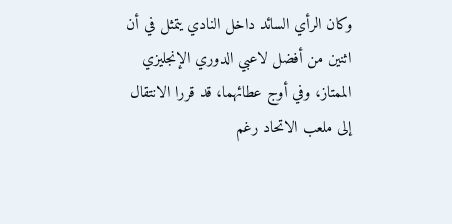وكان الرأي السائد داخل النادي يتمثل في أن اثنين من أفضل لاعبي الدوري الإنجليزي الممتاز، وفي أوج عطائهما، قد قررا الانتقال إلى ملعب الاتحاد رغم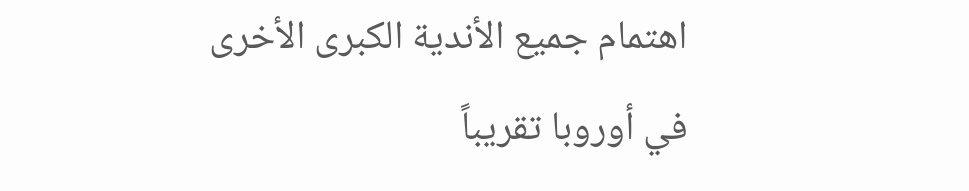اهتمام جميع الأندية الكبرى الأخرى في أوروبا تقريباً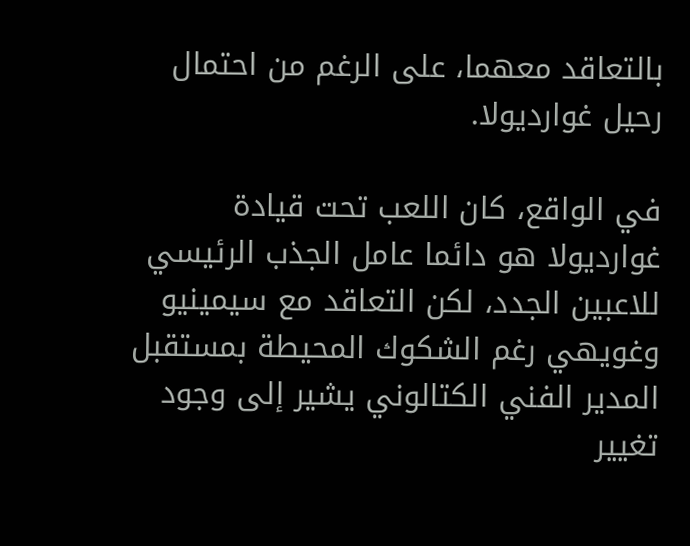بالتعاقد معهما، على الرغم من احتمال رحيل غوارديولا.

في الواقع، كان اللعب تحت قيادة غوارديولا هو دائما عامل الجذب الرئيسي للاعبين الجدد، لكن التعاقد مع سيمينيو وغويهي رغم الشكوك المحيطة بمستقبل المدير الفني الكتالوني يشير إلى وجود تغيير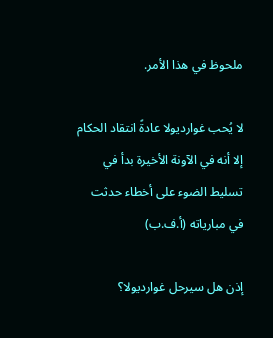ملحوظ في هذا الأمر.

لا يُحب غوارديولا عادةً انتقاد الحكام إلا أنه في الآونة الأخيرة بدأ في تسليط الضوء على أخطاء حدثت في مبارياته (أ.ف.ب)

إذن هل سيرحل غوارديولا؟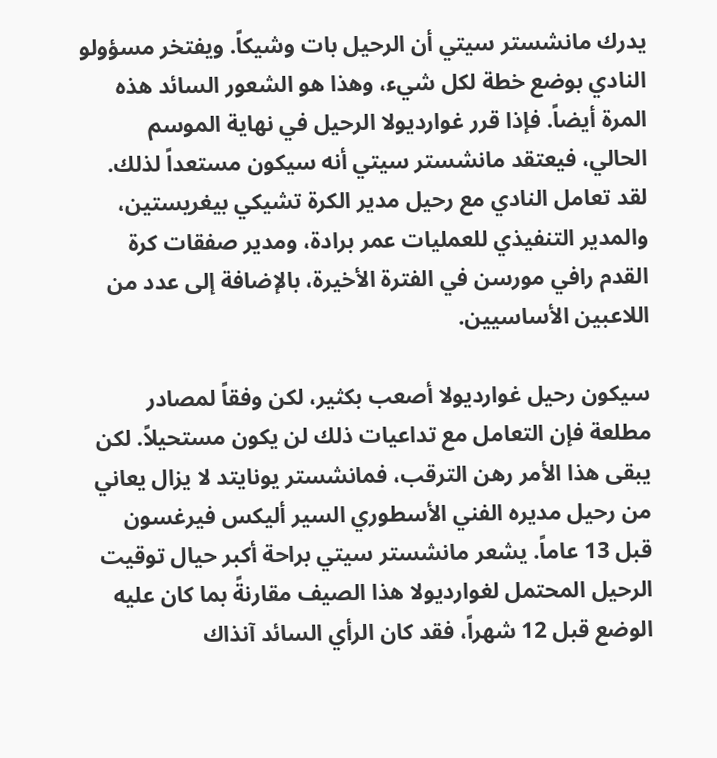يدرك مانشستر سيتي أن الرحيل بات وشيكاً. ويفتخر مسؤولو النادي بوضع خطة لكل شيء، وهذا هو الشعور السائد هذه المرة أيضاً. فإذا قرر غوارديولا الرحيل في نهاية الموسم الحالي، فيعتقد مانشستر سيتي أنه سيكون مستعداً لذلك. لقد تعامل النادي مع رحيل مدير الكرة تشيكي بيغريستين، والمدير التنفيذي للعمليات عمر برادة، ومدير صفقات كرة القدم رافي مورسن في الفترة الأخيرة، بالإضافة إلى عدد من اللاعبين الأساسيين.

سيكون رحيل غوارديولا أصعب بكثير، لكن وفقاً لمصادر مطلعة فإن التعامل مع تداعيات ذلك لن يكون مستحيلاً. لكن يبقى هذا الأمر رهن الترقب، فمانشستر يونايتد لا يزال يعاني من رحيل مديره الفني الأسطوري السير أليكس فيرغسون قبل 13 عاماً. يشعر مانشستر سيتي براحة أكبر حيال توقيت الرحيل المحتمل لغوارديولا هذا الصيف مقارنةً بما كان عليه الوضع قبل 12 شهراً، فقد كان الرأي السائد آنذاك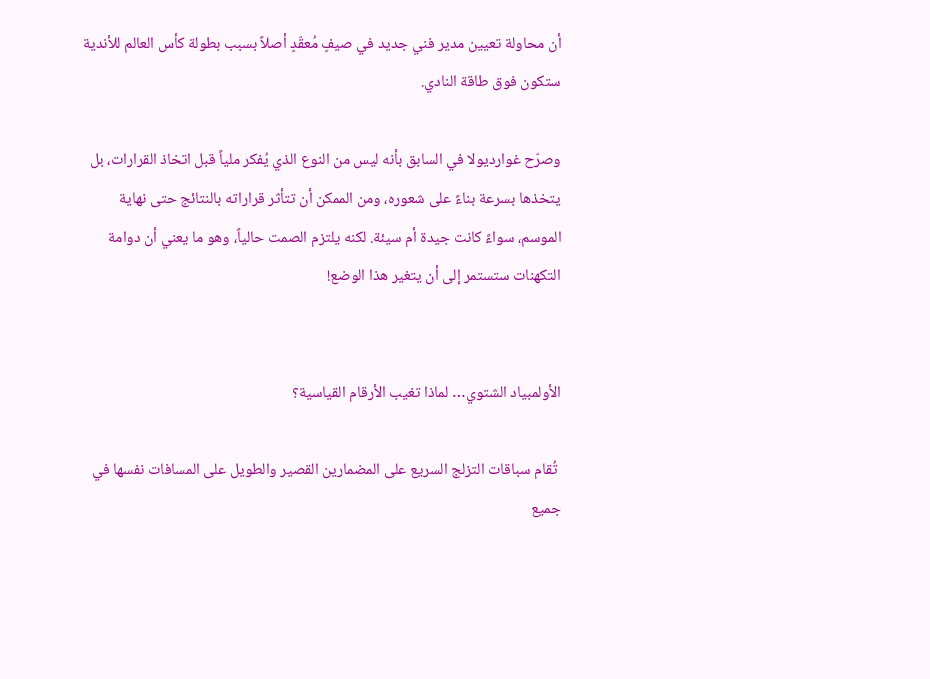أن محاولة تعيين مدير فني جديد في صيفٍ مُعقّدٍ أصلاً بسبب بطولة كأس العالم للأندية ستكون فوق طاقة النادي.

وصرّح غوارديولا في السابق بأنه ليس من النوع الذي يُفكر ملياً قبل اتخاذ القرارات، بل يتخذها بسرعة بناءً على شعوره، ومن الممكن أن تتأثر قراراته بالنتائج حتى نهاية الموسم، سواءً كانت جيدة أم سيئة. لكنه يلتزم الصمت حالياً، وهو ما يعني أن دوامة التكهنات ستستمر إلى أن يتغير هذا الوضع!


الأولمبياد الشتوي… لماذا تغيب الأرقام القياسية؟

 تُقام سباقات التزلج السريع على المضمارين القصير والطويل على المسافات نفسها في جميع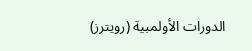الدورات الأولمبية (رويترز)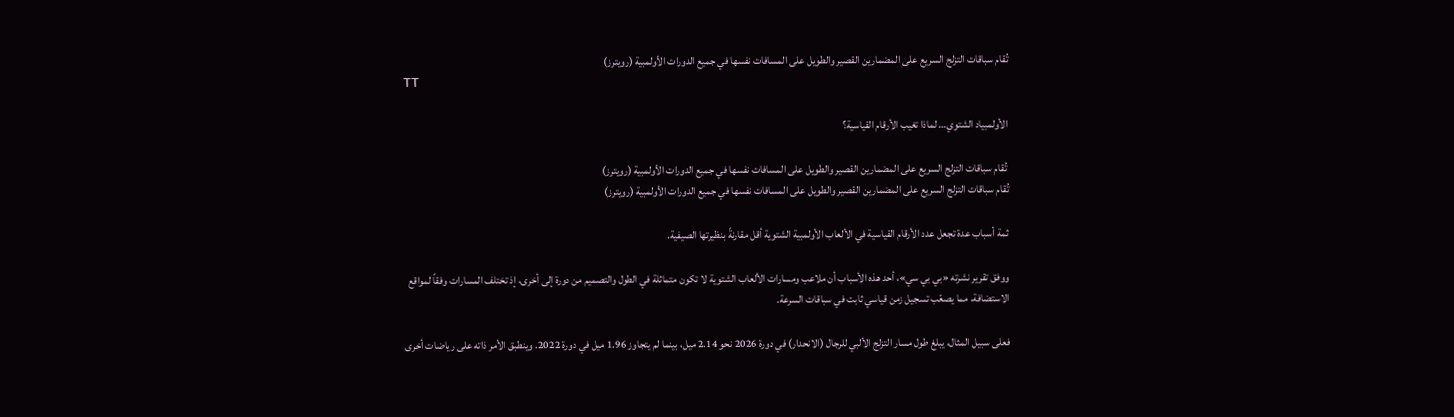تُقام سباقات التزلج السريع على المضمارين القصير والطويل على المسافات نفسها في جميع الدورات الأولمبية (رويترز)
TT

الأولمبياد الشتوي… لماذا تغيب الأرقام القياسية؟

 تُقام سباقات التزلج السريع على المضمارين القصير والطويل على المسافات نفسها في جميع الدورات الأولمبية (رويترز)
تُقام سباقات التزلج السريع على المضمارين القصير والطويل على المسافات نفسها في جميع الدورات الأولمبية (رويترز)

ثمة أسباب عدة تجعل عدد الأرقام القياسية في الألعاب الأولمبية الشتوية أقل مقارنةً بنظيرتها الصيفية.

ووفق تقرير نشرته «بي بي سي»، أحد هذه الأسباب أن ملاعب ومسارات الألعاب الشتوية لا تكون متماثلة في الطول والتصميم من دورة إلى أخرى، إذ تختلف المسارات وفقاً لمواقع الاستضافة، مما يصعّب تسجيل زمن قياسي ثابت في سباقات السرعة.

فعلى سبيل المثال، يبلغ طول مسار التزلج الألبي للرجال (الانحدار) في دورة 2026 نحو 2.14 ميل، بينما لم يتجاوز 1.96 ميل في دورة 2022. وينطبق الأمر ذاته على رياضات أخرى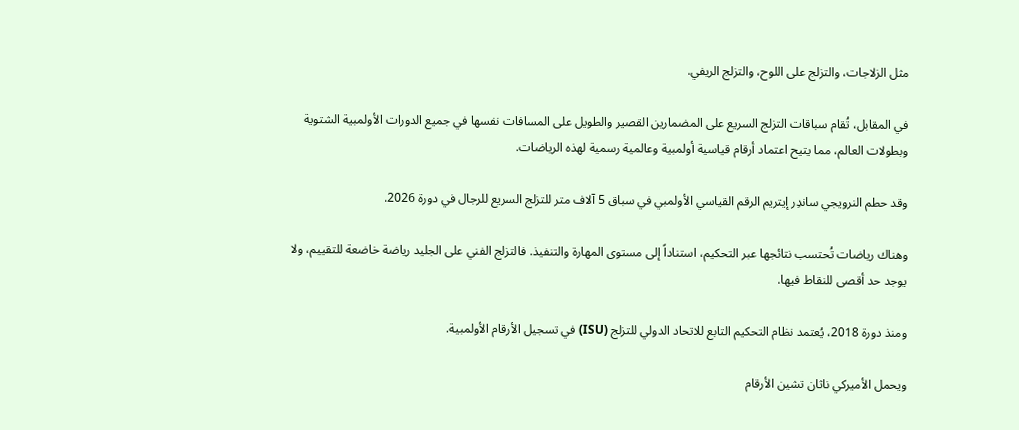مثل الزلاجات، والتزلج على اللوح، والتزلج الريفي.

في المقابل، تُقام سباقات التزلج السريع على المضمارين القصير والطويل على المسافات نفسها في جميع الدورات الأولمبية الشتوية وبطولات العالم، مما يتيح اعتماد أرقام قياسية أولمبية وعالمية رسمية لهذه الرياضات.

وقد حطم النرويجي ساندِر إيتريم الرقم القياسي الأولمبي في سباق 5 آلاف متر للتزلج السريع للرجال في دورة 2026.

وهناك رياضات تُحتسب نتائجها عبر التحكيم، استناداً إلى مستوى المهارة والتنفيذ. فالتزلج الفني على الجليد رياضة خاضعة للتقييم، ولا يوجد حد أقصى للنقاط فيها.

ومنذ دورة 2018، يُعتمد نظام التحكيم التابع للاتحاد الدولي للتزلج (ISU) في تسجيل الأرقام الأولمبية.

ويحمل الأميركي ناثان تشين الأرقام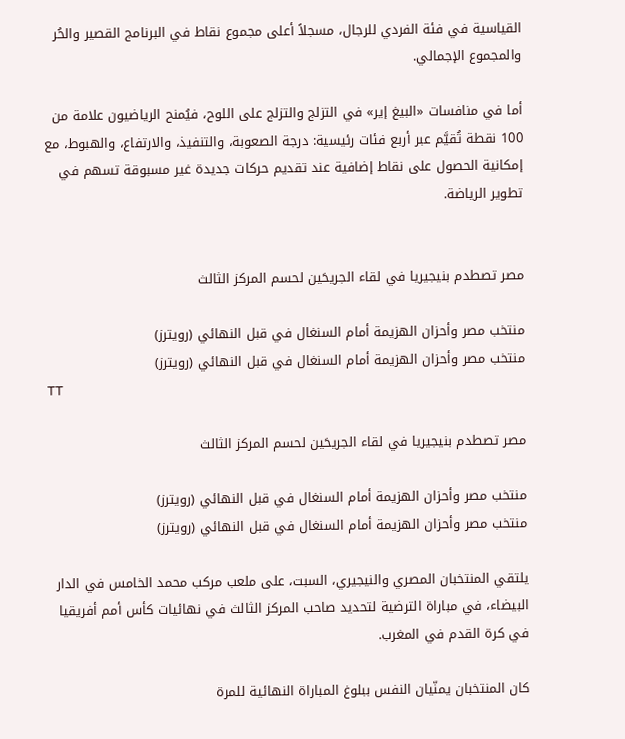القياسية في فئة الفردي للرجال، مسجلاً أعلى مجموع نقاط في البرنامج القصير والحُر والمجموع الإجمالي.

أما في منافسات «البيغ إير» في التزلج والتزلج على اللوح، فيُمنح الرياضيون علامة من 100 نقطة تُقيَّم عبر أربع فئات رئيسية: درجة الصعوبة، والتنفيذ، والارتفاع، والهبوط، مع إمكانية الحصول على نقاط إضافية عند تقديم حركات جديدة غير مسبوقة تسهم في تطوير الرياضة.


مصر تصطدم بنيجيريا في لقاء الجريحَين لحسم المركز الثالث

منتخب مصر وأحزان الهزيمة أمام السنغال في قبل النهائي (رويترز)
منتخب مصر وأحزان الهزيمة أمام السنغال في قبل النهائي (رويترز)
TT

مصر تصطدم بنيجيريا في لقاء الجريحَين لحسم المركز الثالث

منتخب مصر وأحزان الهزيمة أمام السنغال في قبل النهائي (رويترز)
منتخب مصر وأحزان الهزيمة أمام السنغال في قبل النهائي (رويترز)

يلتقي المنتخبان المصري والنيجيري، السبت، على ملعب مركب محمد الخامس في الدار البيضاء، في مباراة الترضية لتحديد صاحب المركز الثالث في نهائيات كأس أمم أفريقيا في كرة القدم في المغرب.

كان المنتخبان يمنّيان النفس ببلوغ المباراة النهائية للمرة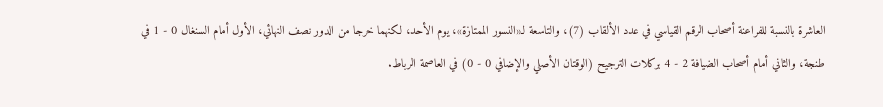العاشرة بالنسبة للفراعنة أصحاب الرقم القياسي في عدد الألقاب (7)، والتاسعة لـ«النسور الممتازة»، يوم الأحد، لكنهما خرجا من الدور نصف النهائي، الأول أمام السنغال 0 - 1 في طنجة، والثاني أمام أصحاب الضيافة 2 - 4 بركلات الترجيح (الوقتان الأصلي والإضافي 0 - 0) في العاصمة الرباط.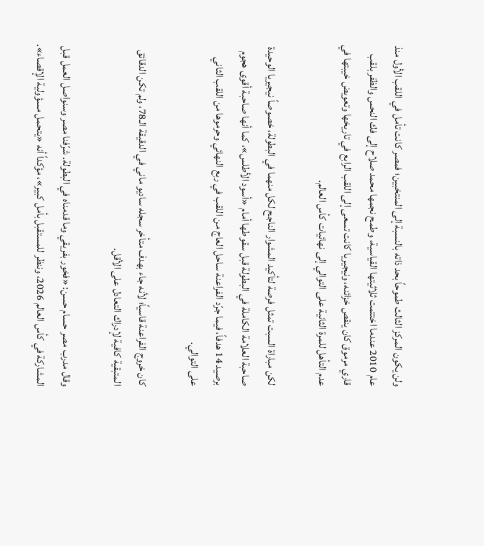ولن يكون المركز الثالث طموحاً بحد ذاته بالنسبة إلى المنتخبين؛ فمصر كانت تأمل في اللقب الأول منذ عام 2010 عندما اختتمت ثلاثيتها القياسية، وطمح نجمها محمد صلاح إلى فك النحس والظفر بلقب قاري مرموق كان ينقص خزائنه، ونيجيريا كانت تسعى إلى اللقب الرابع في تاريخها وتعويض خيبتها في عدم التأهل للمرة الثانية على التوالي إلى نهائيات كأس العالم.

لكن مباراة السبت تمثل فرصة لتأكيد المشوار الناجح لكل منهما في البطولة، خصوصاً نيجيريا الوحيدة صاحبة العلامة الكاملة في البطولة قبل سقوطها أمام «أسود الأطلس»، كما أنها صاحبة أقوى هجوم برصيد 14 هدفاً، فيما جرّد الفراعنة ساحل العاج من اللقب في ربع النهائي وحرموها من اللقب الثاني على التوالي.

كان خروج الفراعنة قاسياً؛ لأنه جاء بهدف متأخر سجله ساديو ماني في الدقيقة الـ78، ولم تكن الدقائق المتبقية كافية لإدراك التعادل على الأقل.

وقال مدرب مصر حسام حسن: «فخور بفريقي وما قدمناه في البطولة. شرّفنا مصر وسنواصل العمل قبل المشاركة في كأس العالم 2026، وننظر للمستقبل بأمل كبير»، مؤكداً أنه «يتحمل مسؤولية الإقصاء».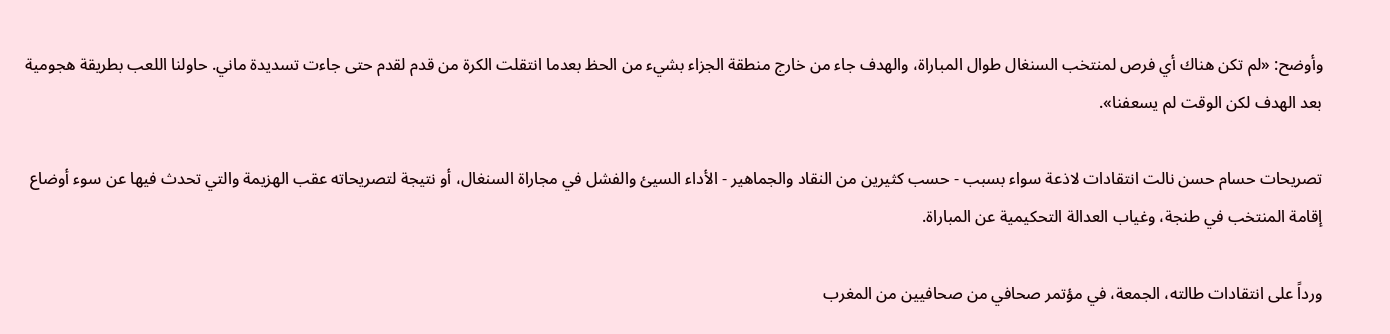وأوضح: «لم تكن هناك أي فرص لمنتخب السنغال طوال المباراة، والهدف جاء من خارج منطقة الجزاء بشيء من الحظ بعدما انتقلت الكرة من قدم لقدم حتى جاءت تسديدة ماني. حاولنا اللعب بطريقة هجومية بعد الهدف لكن الوقت لم يسعفنا».

تصريحات حسام حسن نالت انتقادات لاذعة سواء بسبب - حسب كثيرين من النقاد والجماهير - الأداء السيئ والفشل في مجاراة السنغال، أو نتيجة لتصريحاته عقب الهزيمة والتي تحدث فيها عن سوء أوضاع إقامة المنتخب في طنجة، وغياب العدالة التحكيمية عن المباراة.

ورداً على انتقادات طالته، الجمعة، في مؤتمر صحافي من صحافيين من المغرب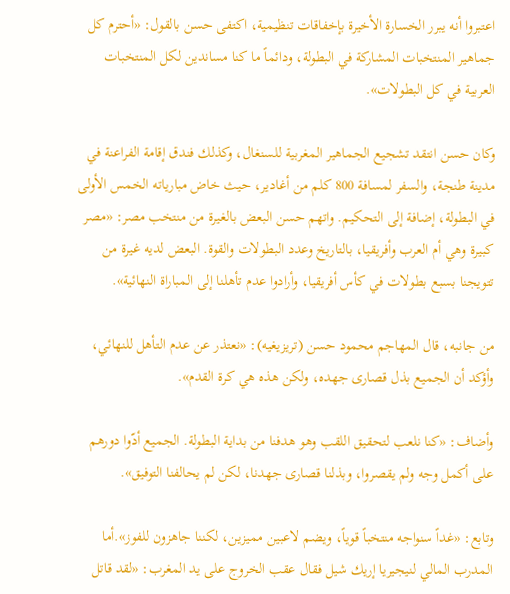اعتبروا أنه يبرر الخسارة الأخيرة بإخفاقات تنظيمية، اكتفى حسن بالقول: «أحترم كل جماهير المنتخبات المشاركة في البطولة، ودائماً ما كنا مساندين لكل المنتخبات العربية في كل البطولات».

وكان حسن انتقد تشجيع الجماهير المغربية للسنغال، وكذلك فندق إقامة الفراعنة في مدينة طنجة، والسفر لمسافة 800 كلم من أغادير، حيث خاض مبارياته الخمس الأولى في البطولة، إضافة إلى التحكيم. واتهم حسن البعض بالغيرة من منتخب مصر: «مصر كبيرة وهي أم العرب وأفريقيا، بالتاريخ وعدد البطولات والقوة. البعض لديه غيرة من تتويجنا بسبع بطولات في كأس أفريقيا، وأرادوا عدم تأهلنا إلى المباراة النهائية».

من جانبه، قال المهاجم محمود حسن (تريزيغيه): «نعتذر عن عدم التأهل للنهائي، وأؤكد أن الجميع بذل قصارى جهده، ولكن هذه هي كرة القدم».

وأضاف: «كنا نلعب لتحقيق اللقب وهو هدفنا من بداية البطولة. الجميع أدّوا دورهم على أكمل وجه ولم يقصروا، وبذلنا قصارى جهدنا، لكن لم يحالفنا التوفيق».

وتابع: «غداً سنواجه منتخباً قوياً، ويضم لاعبين مميزين، لكننا جاهزون للفوز».أما المدرب المالي لنيجيريا إريك شيل فقال عقب الخروج على يد المغرب: «لقد قاتل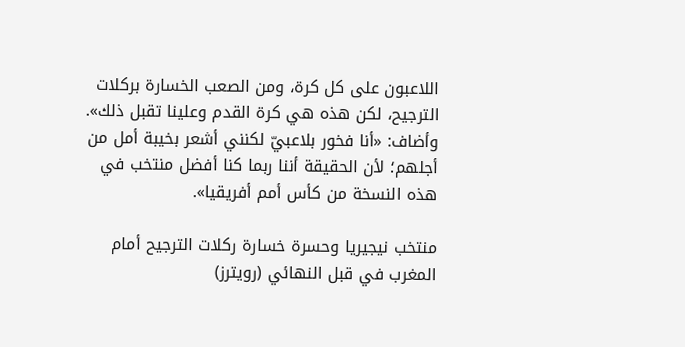اللاعبون على كل كرة، ومن الصعب الخسارة بركلات الترجيح، لكن هذه هي كرة القدم وعلينا تقبل ذلك». وأضاف: «أنا فخور بلاعبيّ لكنني أشعر بخيبة أمل من أجلهم؛ لأن الحقيقة أننا ربما كنا أفضل منتخب في هذه النسخة من كأس أمم أفريقيا».

منتخب نيجيريا وحسرة خسارة ركلات الترجيح أمام المغرب في قبل النهائي (رويترز)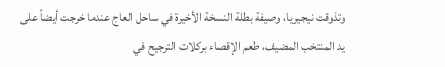وتذوقت نيجيريا، وصيفة بطلة النسخة الأخيرة في ساحل العاج عندما خرجت أيضاً على يد المنتخب المضيف، طعم الإقصاء بركلات الترجيح في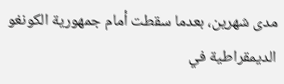مدى شهرين، بعدما سقطت أمام جمهورية الكونغو الديمقراطية في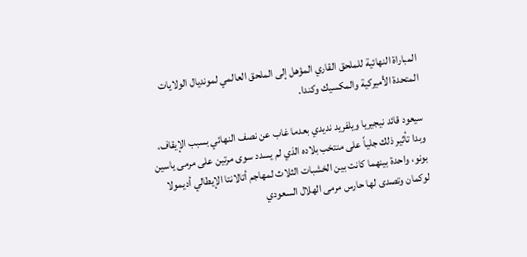المباراة النهائية للملحق القاري المؤهل إلى الملحق العالمي لمونديال الولايات المتحدة الأميركية والمكسيك وكندا.

سيعود قائد نيجيريا ويلفريد نديدي بعدما غاب عن نصف النهائي بسبب الإيقاف، وبدا تأثير ذلك جلياً على منتخب بلاده الذي لم يسدد سوى مرتين على مرمى ياسين بونو، واحدة بينهما كانت بين الخشبات الثلاث لمهاجم أتالانتا الإيطالي أديمولا لوكمان وتصدى لها حارس مرمى الهلال السعودي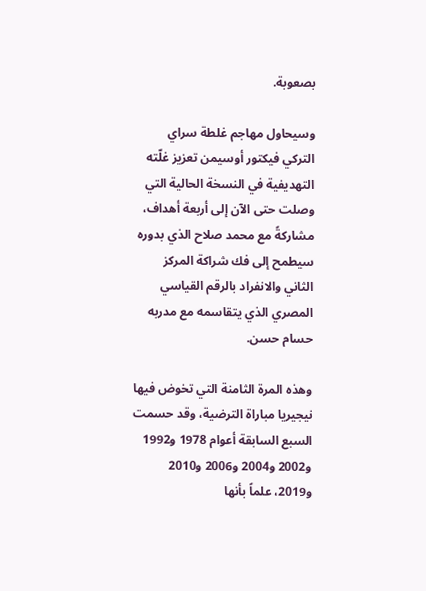بصعوبة.

وسيحاول مهاجم غلطة سراي التركي فيكتور أوسيمن تعزيز غلّته التهديفية في النسخة الحالية التي وصلت حتى الآن إلى أربعة أهداف، مشاركةً مع محمد صلاح الذي بدوره سيطمح إلى فك شراكة المركز الثاني والانفراد بالرقم القياسي المصري الذي يتقاسمه مع مدربه حسام حسن.

وهذه المرة الثامنة التي تخوض فيها نيجيريا مباراة الترضية، وقد حسمت السبع السابقة أعوام 1978 و1992 و2002 و2004 و2006 و2010 و2019، علماً بأنها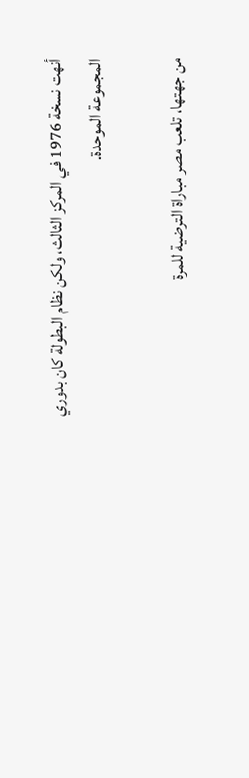أنهت نسخة 1976 في المركز الثالث، ولكن نظام البطولة كان بدوري المجموعة الموحدة.

من جهتها، تلعب مصر مباراة الترضية للمرة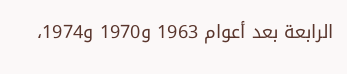الرابعة بعد أعوام 1963 و1970 و1974،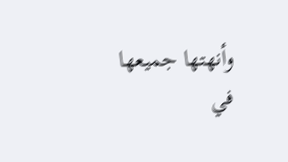وأنهتها جميعها في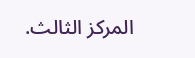المركز الثالث.